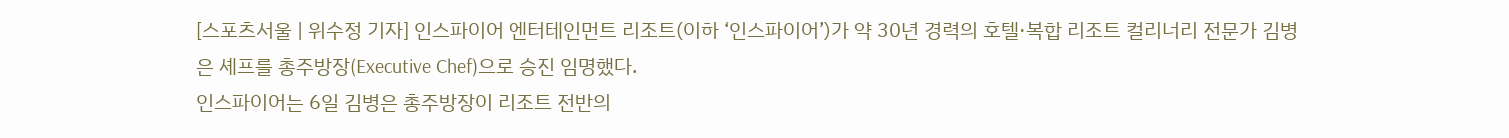[스포츠서울 | 위수정 기자] 인스파이어 엔터테인먼트 리조트(이하 ‘인스파이어’)가 약 30년 경력의 호텔·복합 리조트 컬리너리 전문가 김병은 셰프를 총주방장(Executive Chef)으로 승진 임명했다.
인스파이어는 6일 김병은 총주방장이 리조트 전반의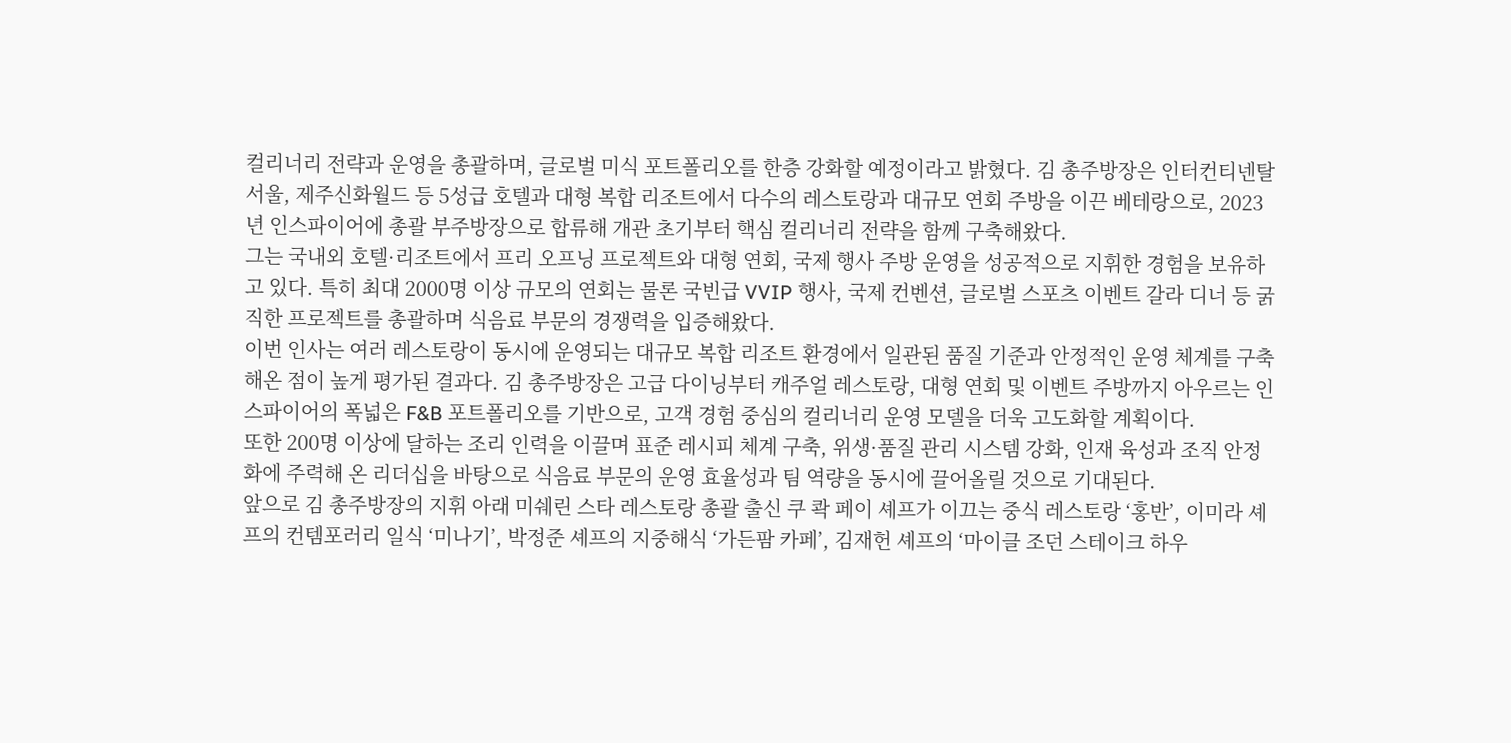컬리너리 전략과 운영을 총괄하며, 글로벌 미식 포트폴리오를 한층 강화할 예정이라고 밝혔다. 김 총주방장은 인터컨티넨탈 서울, 제주신화월드 등 5성급 호텔과 대형 복합 리조트에서 다수의 레스토랑과 대규모 연회 주방을 이끈 베테랑으로, 2023년 인스파이어에 총괄 부주방장으로 합류해 개관 초기부터 핵심 컬리너리 전략을 함께 구축해왔다.
그는 국내외 호텔·리조트에서 프리 오프닝 프로젝트와 대형 연회, 국제 행사 주방 운영을 성공적으로 지휘한 경험을 보유하고 있다. 특히 최대 2000명 이상 규모의 연회는 물론 국빈급 VVIP 행사, 국제 컨벤션, 글로벌 스포츠 이벤트 갈라 디너 등 굵직한 프로젝트를 총괄하며 식음료 부문의 경쟁력을 입증해왔다.
이번 인사는 여러 레스토랑이 동시에 운영되는 대규모 복합 리조트 환경에서 일관된 품질 기준과 안정적인 운영 체계를 구축해온 점이 높게 평가된 결과다. 김 총주방장은 고급 다이닝부터 캐주얼 레스토랑, 대형 연회 및 이벤트 주방까지 아우르는 인스파이어의 폭넓은 F&B 포트폴리오를 기반으로, 고객 경험 중심의 컬리너리 운영 모델을 더욱 고도화할 계획이다.
또한 200명 이상에 달하는 조리 인력을 이끌며 표준 레시피 체계 구축, 위생·품질 관리 시스템 강화, 인재 육성과 조직 안정화에 주력해 온 리더십을 바탕으로 식음료 부문의 운영 효율성과 팀 역량을 동시에 끌어올릴 것으로 기대된다.
앞으로 김 총주방장의 지휘 아래 미쉐린 스타 레스토랑 총괄 출신 쿠 콱 페이 셰프가 이끄는 중식 레스토랑 ‘홍반’, 이미라 셰프의 컨템포러리 일식 ‘미나기’, 박정준 셰프의 지중해식 ‘가든팜 카페’, 김재헌 셰프의 ‘마이클 조던 스테이크 하우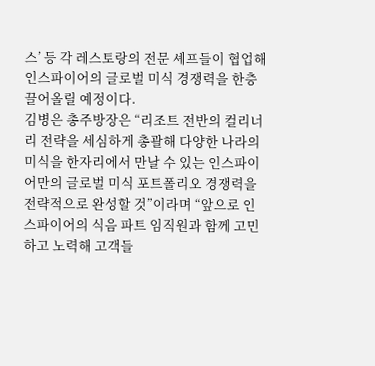스’ 등 각 레스토랑의 전문 셰프들이 협업해 인스파이어의 글로벌 미식 경쟁력을 한층 끌어올릴 예정이다.
김병은 총주방장은 “리조트 전반의 컬리너리 전략을 세심하게 총괄해 다양한 나라의 미식을 한자리에서 만날 수 있는 인스파이어만의 글로벌 미식 포트폴리오 경쟁력을 전략적으로 완성할 것”이라며 “앞으로 인스파이어의 식음 파트 임직원과 함께 고민하고 노력해 고객들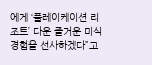에게 ‘플레이케이션 리조트’ 다운 즐거운 미식 경험을 선사하겠다”고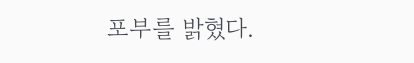포부를 밝혔다.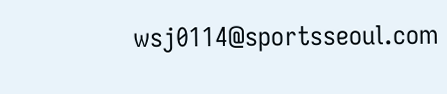wsj0114@sportsseoul.com